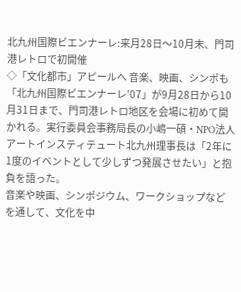北九州国際ビエンナーレ:来月28日〜10月末、門司港レトロで初開催
◇「文化都市」アピールへ 音楽、映画、シンポも
「北九州国際ビエンナーレ’07」が9月28日から10月31日まで、門司港レトロ地区を会場に初めて開かれる。実行委員会事務局長の小嶋一碩・NPO法人アートインスティテュート北九州理事長は「2年に1度のイベントとして少しずつ発展させたい」と抱負を語った。
音楽や映画、シンポジウム、ワークショップなどを通して、文化を中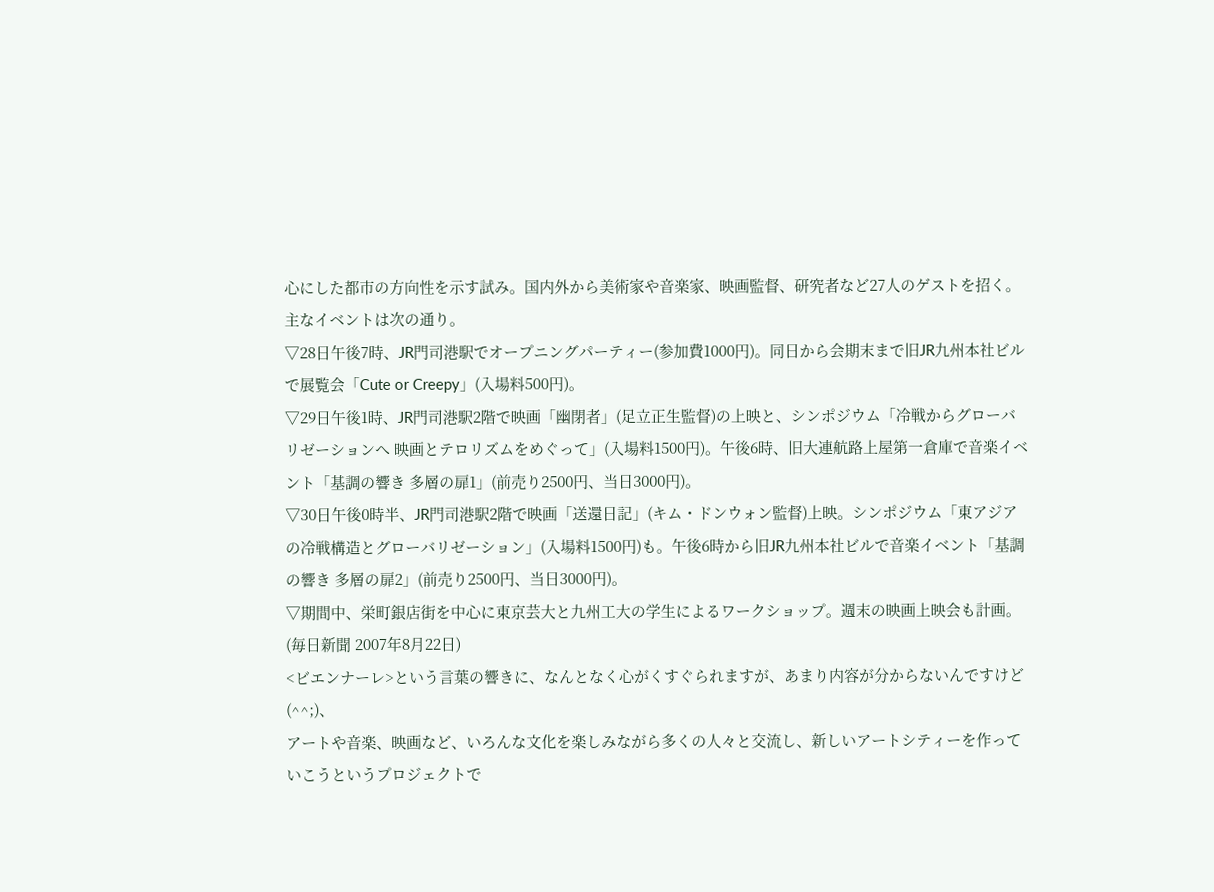心にした都市の方向性を示す試み。国内外から美術家や音楽家、映画監督、研究者など27人のゲストを招く。
主なイベントは次の通り。
▽28日午後7時、JR門司港駅でオープニングパーティー(参加費1000円)。同日から会期末まで旧JR九州本社ビルで展覧会「Cute or Creepy」(入場料500円)。
▽29日午後1時、JR門司港駅2階で映画「幽閉者」(足立正生監督)の上映と、シンポジウム「冷戦からグローバリゼーションへ 映画とテロリズムをめぐって」(入場料1500円)。午後6時、旧大連航路上屋第一倉庫で音楽イベント「基調の響き 多層の扉1」(前売り2500円、当日3000円)。
▽30日午後0時半、JR門司港駅2階で映画「送還日記」(キム・ドンウォン監督)上映。シンポジウム「東アジアの冷戦構造とグローバリゼーション」(入場料1500円)も。午後6時から旧JR九州本社ビルで音楽イベント「基調の響き 多層の扉2」(前売り2500円、当日3000円)。
▽期間中、栄町銀店街を中心に東京芸大と九州工大の学生によるワークショップ。週末の映画上映会も計画。
(毎日新聞 2007年8月22日)
<ビエンナーレ>という言葉の響きに、なんとなく心がくすぐられますが、あまり内容が分からないんですけど(^^;)、
アートや音楽、映画など、いろんな文化を楽しみながら多くの人々と交流し、新しいアートシティーを作っていこうというプロジェクトで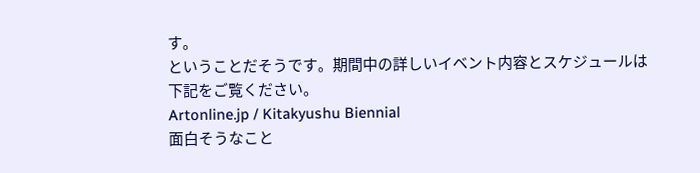す。
ということだそうです。期間中の詳しいイベント内容とスケジュールは下記をご覧ください。
Artonline.jp / Kitakyushu Biennial
面白そうなこと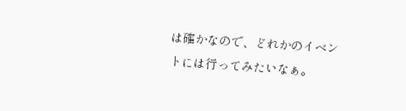は確かなので、どれかのイベントには行ってみたいなぁ。